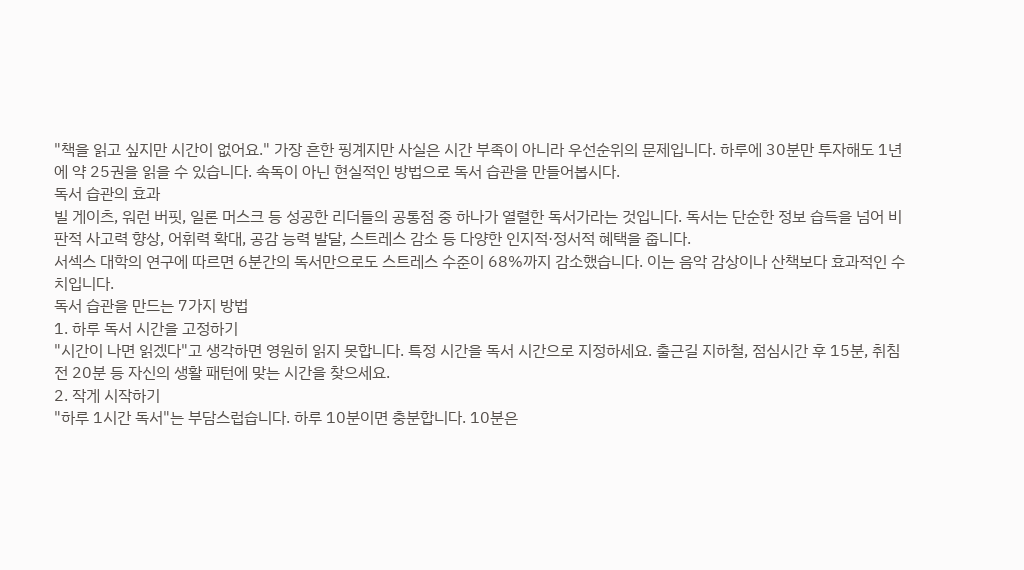"책을 읽고 싶지만 시간이 없어요." 가장 흔한 핑계지만 사실은 시간 부족이 아니라 우선순위의 문제입니다. 하루에 30분만 투자해도 1년에 약 25권을 읽을 수 있습니다. 속독이 아닌 현실적인 방법으로 독서 습관을 만들어봅시다.
독서 습관의 효과
빌 게이츠, 워런 버핏, 일론 머스크 등 성공한 리더들의 공통점 중 하나가 열렬한 독서가라는 것입니다. 독서는 단순한 정보 습득을 넘어 비판적 사고력 향상, 어휘력 확대, 공감 능력 발달, 스트레스 감소 등 다양한 인지적·정서적 혜택을 줍니다.
서섹스 대학의 연구에 따르면 6분간의 독서만으로도 스트레스 수준이 68%까지 감소했습니다. 이는 음악 감상이나 산책보다 효과적인 수치입니다.
독서 습관을 만드는 7가지 방법
1. 하루 독서 시간을 고정하기
"시간이 나면 읽겠다"고 생각하면 영원히 읽지 못합니다. 특정 시간을 독서 시간으로 지정하세요. 출근길 지하철, 점심시간 후 15분, 취침 전 20분 등 자신의 생활 패턴에 맞는 시간을 찾으세요.
2. 작게 시작하기
"하루 1시간 독서"는 부담스럽습니다. 하루 10분이면 충분합니다. 10분은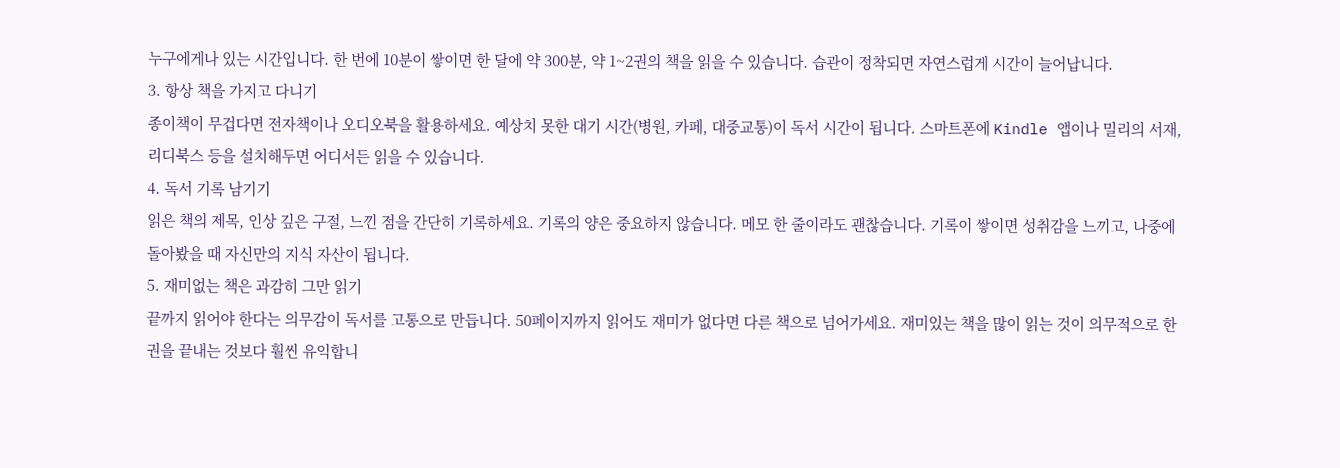누구에게나 있는 시간입니다. 한 번에 10분이 쌓이면 한 달에 약 300분, 약 1~2권의 책을 읽을 수 있습니다. 습관이 정착되면 자연스럽게 시간이 늘어납니다.
3. 항상 책을 가지고 다니기
종이책이 무겁다면 전자책이나 오디오북을 활용하세요. 예상치 못한 대기 시간(병원, 카페, 대중교통)이 독서 시간이 됩니다. 스마트폰에 Kindle 앱이나 밀리의 서재, 리디북스 등을 설치해두면 어디서든 읽을 수 있습니다.
4. 독서 기록 남기기
읽은 책의 제목, 인상 깊은 구절, 느낀 점을 간단히 기록하세요. 기록의 양은 중요하지 않습니다. 메모 한 줄이라도 괜찮습니다. 기록이 쌓이면 성취감을 느끼고, 나중에 돌아봤을 때 자신만의 지식 자산이 됩니다.
5. 재미없는 책은 과감히 그만 읽기
끝까지 읽어야 한다는 의무감이 독서를 고통으로 만듭니다. 50페이지까지 읽어도 재미가 없다면 다른 책으로 넘어가세요. 재미있는 책을 많이 읽는 것이 의무적으로 한 권을 끝내는 것보다 훨씬 유익합니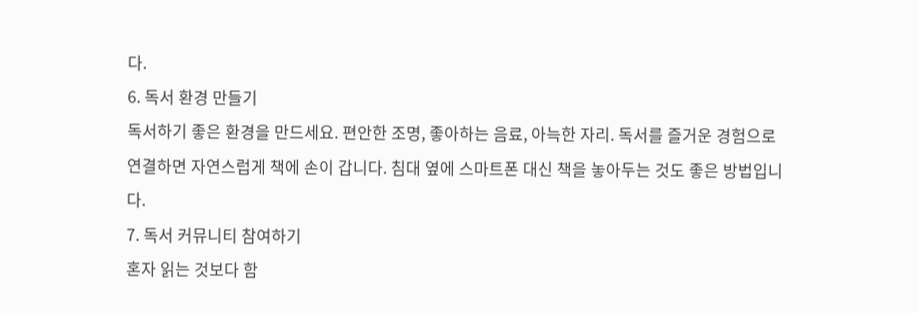다.
6. 독서 환경 만들기
독서하기 좋은 환경을 만드세요. 편안한 조명, 좋아하는 음료, 아늑한 자리. 독서를 즐거운 경험으로 연결하면 자연스럽게 책에 손이 갑니다. 침대 옆에 스마트폰 대신 책을 놓아두는 것도 좋은 방법입니다.
7. 독서 커뮤니티 참여하기
혼자 읽는 것보다 함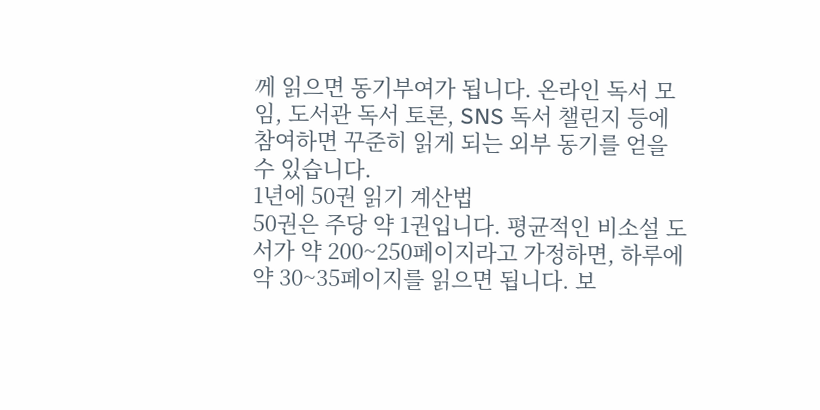께 읽으면 동기부여가 됩니다. 온라인 독서 모임, 도서관 독서 토론, SNS 독서 챌린지 등에 참여하면 꾸준히 읽게 되는 외부 동기를 얻을 수 있습니다.
1년에 50권 읽기 계산법
50권은 주당 약 1권입니다. 평균적인 비소설 도서가 약 200~250페이지라고 가정하면, 하루에 약 30~35페이지를 읽으면 됩니다. 보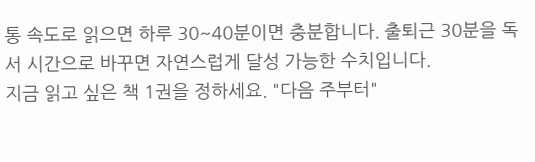통 속도로 읽으면 하루 30~40분이면 충분합니다. 출퇴근 30분을 독서 시간으로 바꾸면 자연스럽게 달성 가능한 수치입니다.
지금 읽고 싶은 책 1권을 정하세요. "다음 주부터"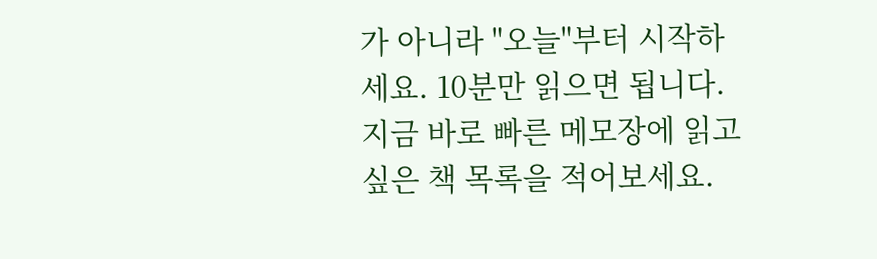가 아니라 "오늘"부터 시작하세요. 10분만 읽으면 됩니다. 지금 바로 빠른 메모장에 읽고 싶은 책 목록을 적어보세요.